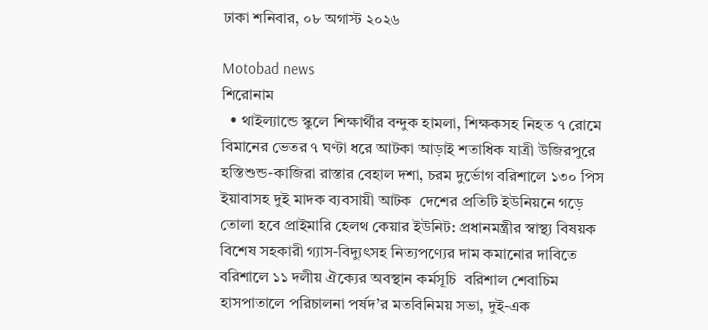ঢাকা শনিবার, ০৮ অগাস্ট ২০২৬

Motobad news
শিরোনাম
  • থাইল্যান্ডে স্কুলে শিক্ষার্থীর বন্দুক হামলা, শিক্ষকসহ নিহত ৭ রোমে বিমানের ভেতর ৭ ঘণ্টা ধরে আটকা আড়াই শতাধিক যাত্রী উজিরপুরে হস্তিশুন্ড-কাজিরা রাস্তার বেহাল দশা, চরম দুর্ভোগ বরিশালে ১৩০ পিস ইয়াবাসহ দুই মাদক ব্যবসায়ী আটক  দেশের প্রতিটি ইউনিয়নে গড়ে তোলা হবে প্রাইমারি হেলথ কেয়ার ইউনিট: প্রধানমন্ত্রীর স্বাস্থ্য বিষয়ক বিশেষ সহকারী গ্যাস-বিদ্যুৎসহ নিত্যপণ্যের দাম কমানোর দাবিতে বরিশালে ১১ দলীয় ঐক্যের অবস্থান কর্মসূচি  বরিশাল শেবাচিম হাসপাতালে পরিচালনা পর্ষদ’র মতবিনিময় সভা, দুই-এক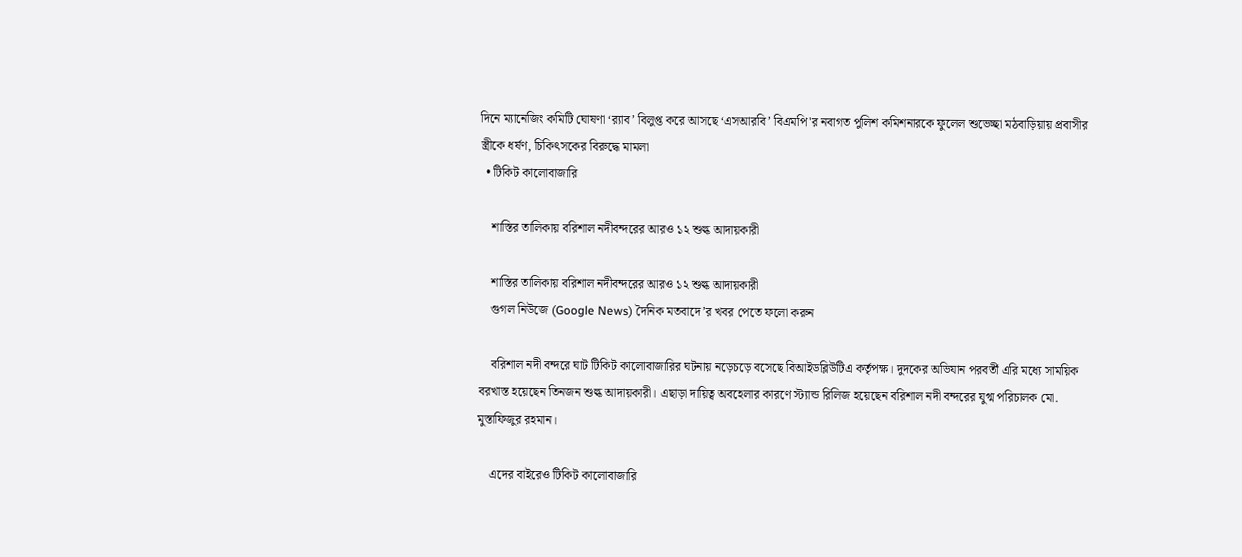দিনে ম্যানেজিং কমিটি ঘোষণা ‘র‍্যাব’ বিলুপ্ত করে আসছে ‘এসআরবি’ বিএমপি'র নবাগত পুলিশ কমিশনারকে ফুলেল শুভেচ্ছা মঠবাড়িয়ায় প্রবাসীর স্ত্রীকে ধর্ষণ, চিকিৎসকের বিরুদ্ধে মামলা
  • টিকিট কালোবাজারি

    শাস্তির তালিকায় বরিশাল নদীবন্দরের আরও ১২ শুল্ক আদায়কারী

    শাস্তির তালিকায় বরিশাল নদীবন্দরের আরও ১২ শুল্ক আদায়কারী
    গুগল নিউজে (Google News) দৈনিক মতবাদে’র খবর পেতে ফলো করুন

    বরিশাল নদী বন্দরে ঘাট টিকিট কালোবাজারির ঘটনায় নড়েচড়ে বসেছে বিআইডব্লিউটিএ কর্তৃপক্ষ। দুদকের অভিযান পরবর্তী এরি মধ্যে সাময়িক বরখাস্ত হয়েছেন তিনজন শুল্ক আদায়কারী। এছাড়া দায়িত্ব অবহেলার কারণে স্ট্যান্ড রিলিজ হয়েছেন বরিশাল নদী বন্দরের যুগ্ম পরিচালক মো. মুস্তাফিজুর রহমান।

    এদের বাইরেও টিকিট কালোবাজারি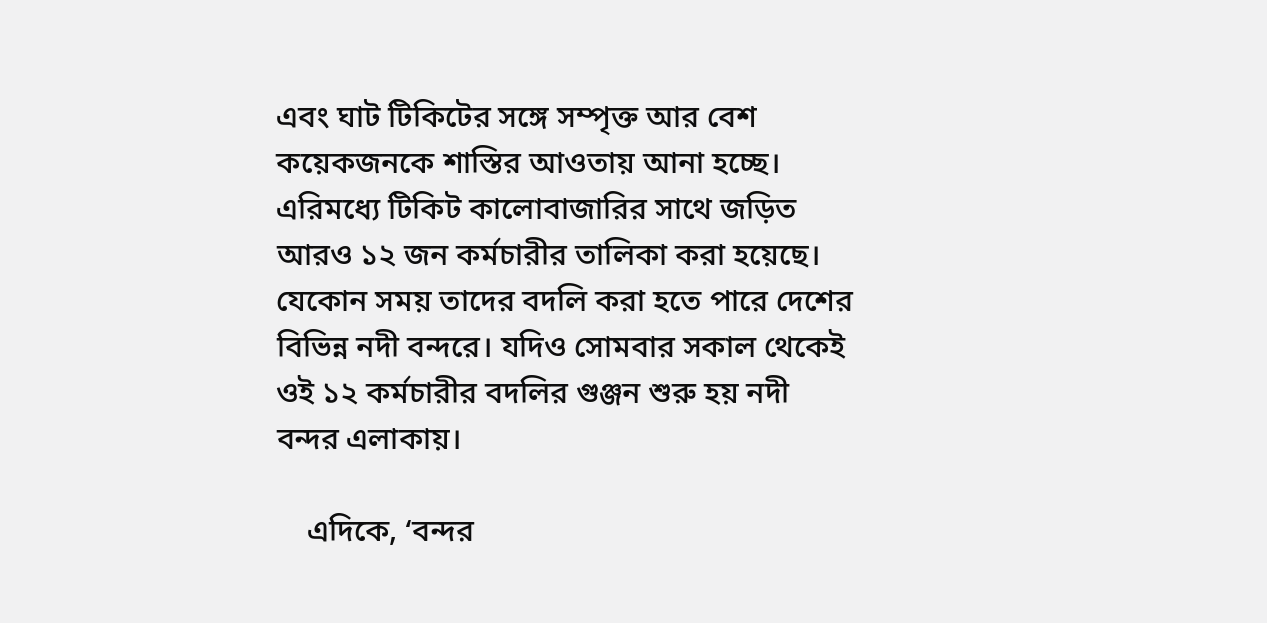এবং ঘাট টিকিটের সঙ্গে সম্পৃক্ত আর বেশ কয়েকজনকে শাস্তির আওতায় আনা হচ্ছে। এরিমধ্যে টিকিট কালোবাজারির সাথে জড়িত আরও ১২ জন কর্মচারীর তালিকা করা হয়েছে। যেকোন সময় তাদের বদলি করা হতে পারে দেশের বিভিন্ন নদী বন্দরে। যদিও সোমবার সকাল থেকেই ওই ১২ কর্মচারীর বদলির গুঞ্জন শুরু হয় নদী বন্দর এলাকায়।

    এদিকে, ‘বন্দর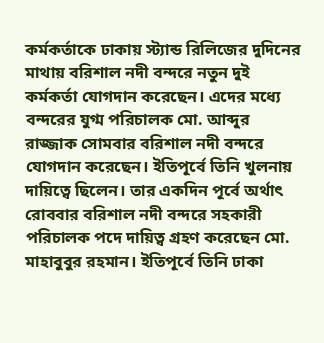কর্মকর্তাকে ঢাকায় স্ট্যান্ড রিলিজের দুদিনের মাথায় বরিশাল নদী বন্দরে নতুন দুই কর্মকর্তা যোগদান করেছেন। এদের মধ্যে বন্দরের যুগ্ম পরিচালক মো. আব্দুর রাজ্জাক সোমবার বরিশাল নদী বন্দরে যোগদান করেছেন। ইতিপূর্বে তিনি খুলনায় দায়িত্বে ছিলেন। তার একদিন পূর্বে অর্থাৎ রোববার বরিশাল নদী বন্দরে সহকারী পরিচালক পদে দায়িত্ব গ্রহণ করেছেন মো. মাহাবুবুর রহমান। ইতিপূর্বে তিনি ঢাকা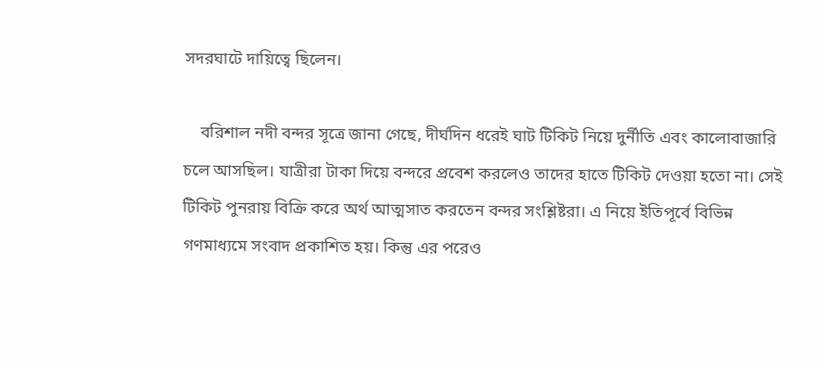সদরঘাটে দায়িত্বে ছিলেন।

    বরিশাল নদী বন্দর সূত্রে জানা গেছে, দীর্ঘদিন ধরেই ঘাট টিকিট নিয়ে দুর্নীতি এবং কালোবাজারি চলে আসছিল। যাত্রীরা টাকা দিয়ে বন্দরে প্রবেশ করলেও তাদের হাতে টিকিট দেওয়া হতো না। সেই টিকিট পুনরায় বিক্রি করে অর্থ আত্মসাত করতেন বন্দর সংশ্লিষ্টরা। এ নিয়ে ইতিপূর্বে বিভিন্ন গণমাধ্যমে সংবাদ প্রকাশিত হয়। কিন্তু এর পরেও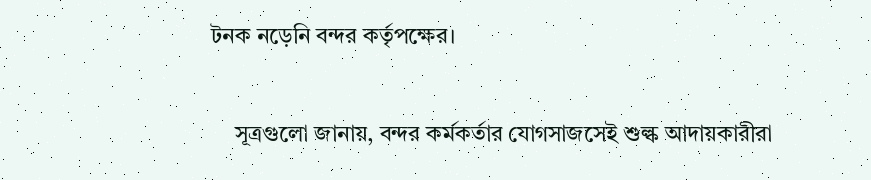টনক নড়েনি বন্দর কর্তৃপক্ষের।

    সূত্রগুলো জানায়, বন্দর কর্মকর্তার যোগসাজসেই শুল্ক আদায়কারীরা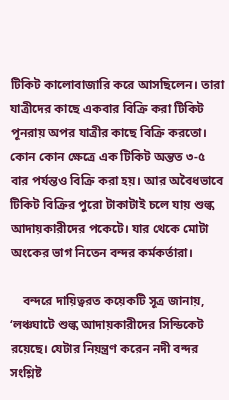টিকিট কালোবাজারি করে আসছিলেন। তারা যাত্রীদের কাছে একবার বিক্রি করা টিকিট পূনরায় অপর যাত্রীর কাছে বিক্রি করতো। কোন কোন ক্ষেত্রে এক টিকিট অন্তত ৩-৫ বার পর্যন্তও বিক্রি করা হয়। আর অবৈধভাবে টিকিট বিক্রির পুরো টাকাটাই চলে যায় শুল্ক আদায়কারীদের পকেটে। যার থেকে মোটা অংকের ভাগ নিতেন বন্দর কর্মকর্তারা।

    বন্দরে দায়িত্বরত কয়েকটি সূত্র জানায়, ‘লঞ্চঘাটে শুল্ক আদায়কারীদের সিন্ডিকেট রয়েছে। যেটার নিয়ন্ত্রণ করেন নদী বন্দর সংশ্লিষ্ট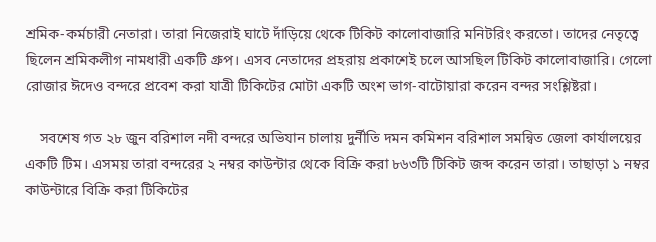শ্রমিক-কর্মচারী নেতারা। তারা নিজেরাই ঘাটে দাঁড়িয়ে থেকে টিকিট কালোবাজারি মনিটরিং করতো। তাদের নেতৃত্বে ছিলেন শ্রমিকলীগ নামধারী একটি গ্রুপ। এসব নেতাদের প্রহরায় প্রকাশেই চলে আসছিল টিকিট কালোবাজারি। গেলো রোজার ঈদেও বন্দরে প্রবেশ করা যাত্রী টিকিটের মোটা একটি অংশ ভাগ-বাটোয়ারা করেন বন্দর সংশ্লিষ্টরা।

    সবশেষ গত ২৮ জুন বরিশাল নদী বন্দরে অভিযান চালায় দুর্নীতি দমন কমিশন বরিশাল সমন্বিত জেলা কার্যালয়ের একটি টিম। এসময় তারা বন্দরের ২ নম্বর কাউন্টার থেকে বিক্রি করা ৮৬৩টি টিকিট জব্দ করেন তারা। তাছাড়া ১ নম্বর কাউন্টারে বিক্রি করা টিকিটের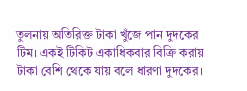তুলনায় অতিরিক্ত টাকা খুঁজে পান দুদকের টিম। একই টিকিট একাধিকবার বিক্রি করায় টাকা বেশি থেকে যায় বলে ধারণা দুদকের।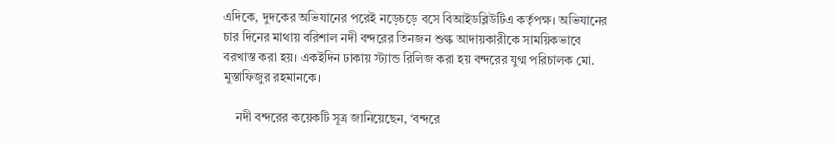এদিকে, দুদকের অভিযানের পরেই নড়েচড়ে বসে বিআইডব্লিউটিএ কর্তৃপক্ষ। অভিযানের চার দিনের মাথায় বরিশাল নদী বন্দরের তিনজন শুল্ক আদায়কারীকে সাময়িকভাবে বরখাস্ত করা হয়। একইদিন ঢাকায় স্ট্যান্ড রিলিজ করা হয় বন্দরের যুগ্ম পরিচালক মো. মুস্তাফিজুর রহমানকে।

    নদী বন্দরের কয়েকটি সূত্র জানিয়েছেন, ‘বন্দরে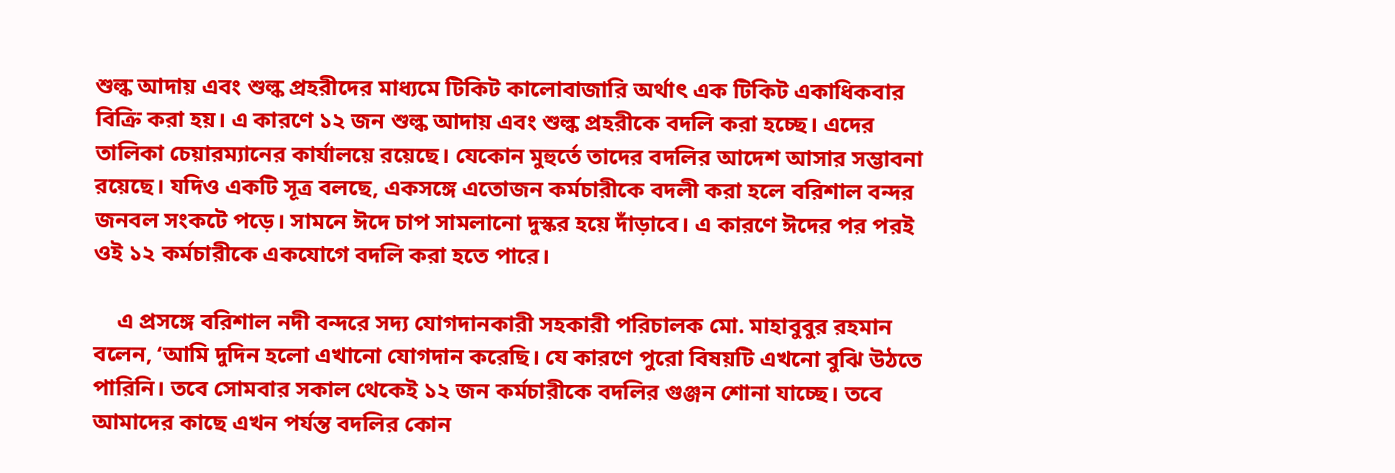শুল্ক আদায় এবং শুল্ক প্রহরীদের মাধ্যমে টিকিট কালোবাজারি অর্থাৎ এক টিকিট একাধিকবার বিক্রি করা হয়। এ কারণে ১২ জন শুল্ক আদায় এবং শুল্ক প্রহরীকে বদলি করা হচ্ছে। এদের তালিকা চেয়ারম্যানের কার্যালয়ে রয়েছে। যেকোন মুহুর্তে তাদের বদলির আদেশ আসার সম্ভাবনা রয়েছে। যদিও একটি সূত্র বলছে, একসঙ্গে এতোজন কর্মচারীকে বদলী করা হলে বরিশাল বন্দর জনবল সংকটে পড়ে। সামনে ঈদে চাপ সামলানো দুস্কর হয়ে দাঁড়াবে। এ কারণে ঈদের পর পরই ওই ১২ কর্মচারীকে একযোগে বদলি করা হতে পারে।

    এ প্রসঙ্গে বরিশাল নদী বন্দরে সদ্য যোগদানকারী সহকারী পরিচালক মো. মাহাবুবুর রহমান বলেন, ‘আমি দুদিন হলো এখানো যোগদান করেছি। যে কারণে পুরো বিষয়টি এখনো বুঝি উঠতে পারিনি। তবে সোমবার সকাল থেকেই ১২ জন কর্মচারীকে বদলির গুঞ্জন শোনা যাচ্ছে। তবে আমাদের কাছে এখন পর্যন্ত বদলির কোন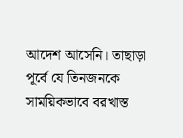আদেশ আসেনি। তাছাড়া পূর্বে যে তিনজনকে সাময়িকভাবে বরখাস্ত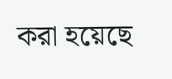করা হয়েছে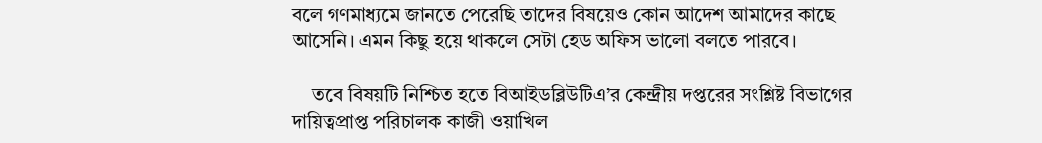বলে গণমাধ্যমে জানতে পেরেছি তাদের বিষয়েও কোন আদেশ আমাদের কাছে আসেনি। এমন কিছু হয়ে থাকলে সেটা হেড অফিস ভালো বলতে পারবে।

    তবে বিষয়টি নিশ্চিত হতে বিআইডব্লিউটিএ’র কেন্দ্রীয় দপ্তরের সংশ্লিষ্ট বিভাগের দায়িত্বপ্রাপ্ত পরিচালক কাজী ওয়াখিল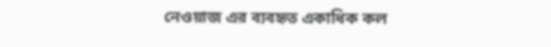নেওয়াজ এর ব্যবহৃত একাধিক কল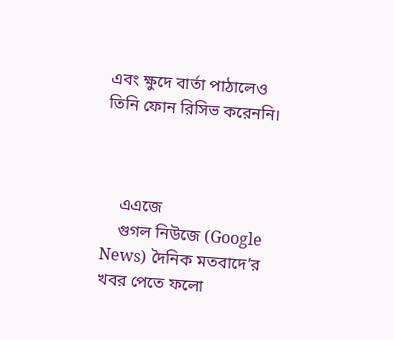এবং ক্ষুদে বার্তা পাঠালেও তিনি ফোন রিসিভ করেননি।



    এএজে
    গুগল নিউজে (Google News) দৈনিক মতবাদে’র খবর পেতে ফলো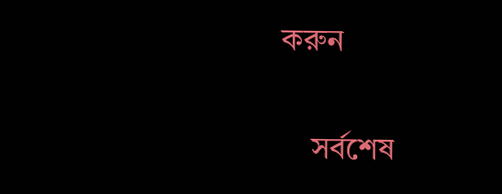করুন

    সর্বশেষ